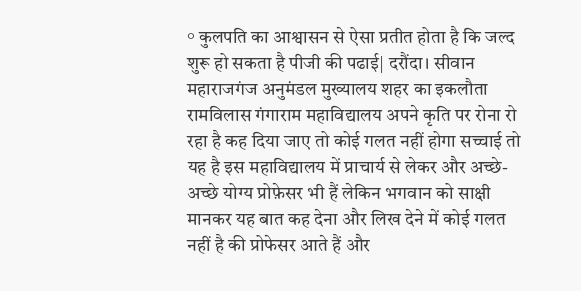° कुलपति का आश्वासन से ऐसा प्रतीत होता है कि जल्द शुरू हो सकता है पीजी की पढाई| दरौंदा। सीवान महाराजगंज अनुमंडल मुख्यालय शहर का इकलौता रामविलास गंगाराम महाविद्यालय अपने कृति पर रोना रो रहा है कह दिया जाए तो कोई गलत नहीं होगा सच्चाई तो यह है इस महाविद्यालय में प्राचार्य से लेकर और अच्छे-अच्छे योग्य प्रोफ़ेसर भी हैं लेकिन भगवान को साक्षी मानकर यह बात कह देना और लिख देने में कोई गलत नहीं है की प्रोफेसर आते हैं और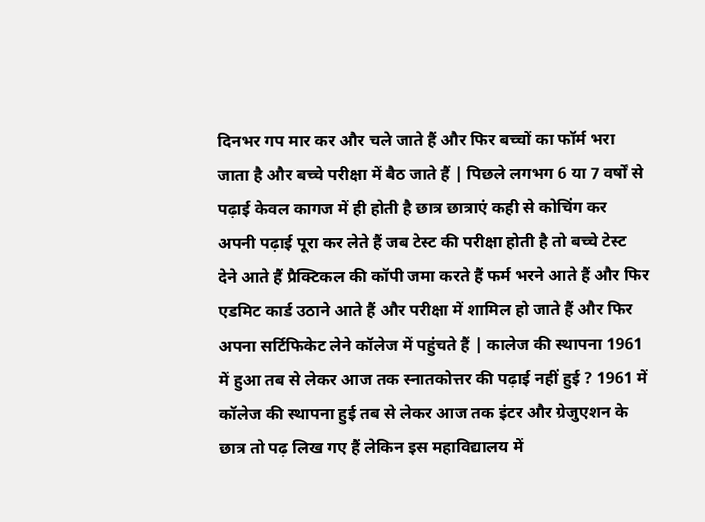दिनभर गप मार कर और चले जाते हैं और फिर बच्चों का फॉर्म भरा जाता है और बच्चे परीक्षा में बैठ जाते हैं | पिछले लगभग 6 या 7 वर्षों से पढ़ाई केवल कागज में ही होती है छात्र छात्राएं कही से कोचिंग कर अपनी पढ़ाई पूरा कर लेते हैं जब टेस्ट की परीक्षा होती है तो बच्चे टेस्ट देने आते हैं प्रैक्टिकल की कॉपी जमा करते हैं फर्म भरने आते हैं और फिर एडमिट कार्ड उठाने आते हैं और परीक्षा में शामिल हो जाते हैं और फिर अपना सर्टिफिकेट लेने कॉलेज में पहुंचते हैं | कालेज की स्थापना 1961 में हुआ तब से लेकर आज तक स्नातकोत्तर की पढ़ाई नहीं हुई ? 1961 में कॉलेज की स्थापना हुई तब से लेकर आज तक इंटर और ग्रेजुएशन के छात्र तो पढ़ लिख गए हैं लेकिन इस महाविद्यालय में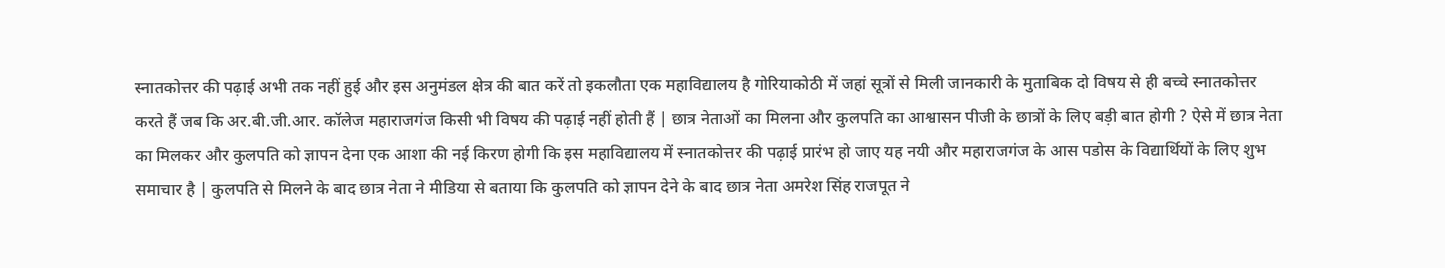स्नातकोत्तर की पढ़ाई अभी तक नहीं हुई और इस अनुमंडल क्षेत्र की बात करें तो इकलौता एक महाविद्यालय है गोरियाकोठी में जहां सूत्रों से मिली जानकारी के मुताबिक दो विषय से ही बच्चे स्नातकोत्तर करते हैं जब कि अर.बी.जी.आर. कॉलेज महाराजगंज किसी भी विषय की पढ़ाई नहीं होती हैं | छात्र नेताओं का मिलना और कुलपति का आश्वासन पीजी के छात्रों के लिए बड़ी बात होगी ? ऐसे में छात्र नेता का मिलकर और कुलपति को ज्ञापन देना एक आशा की नई किरण होगी कि इस महाविद्यालय में स्नातकोत्तर की पढ़ाई प्रारंभ हो जाए यह नयी और महाराजगंज के आस पडोस के विद्यार्थियों के लिए शुभ समाचार है | कुलपति से मिलने के बाद छात्र नेता ने मीडिया से बताया कि कुलपति को ज्ञापन देने के बाद छात्र नेता अमरेश सिंह राजपूत ने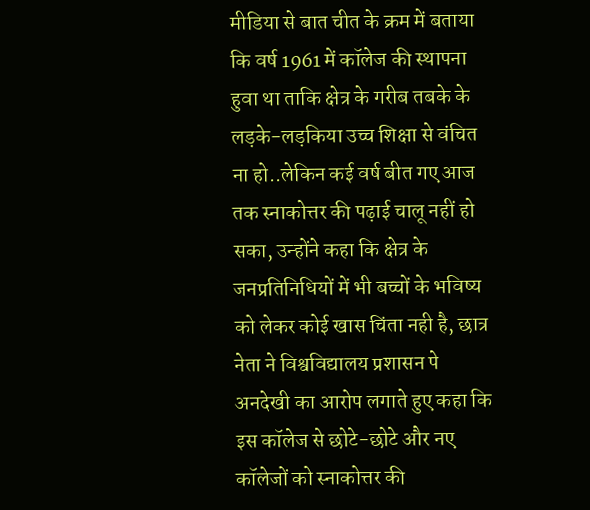मीडिया से बात चीत के क्रम में बताया कि वर्ष 1961 में कॉलेज की स्थापना हुवा था ताकि क्षेत्र के गरीब तबके के लड़के-लड़किया उच्च शिक्षा से वंचित ना हो..लेकिन कई वर्ष बीत गए आज तक स्नाकोत्तर की पढ़ाई चालू नहीं हो सका, उन्होंने कहा कि क्षेत्र के जनप्रतिनिधियों में भी बच्चों के भविष्य को लेकर कोई खास चिंता नही है, छात्र नेता ने विश्वविद्यालय प्रशासन पे अनदेखी का आरोप लगाते हुए कहा कि इस कॉलेज से छोटे-छोटे और नए कॉलेजों को स्नाकोत्तर की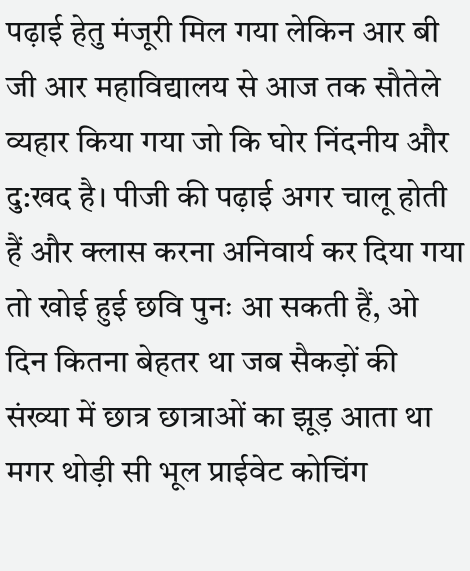पढ़ाई हेतु मंजूरी मिल गया लेकिन आर बी जी आर महाविद्यालय से आज तक सौतेले व्यहार किया गया जो कि घोर निंदनीय और दु:खद है। पीजी की पढ़ाई अगर चालू होती हैं और क्लास करना अनिवार्य कर दिया गया तो खोई हुई छवि पुनः आ सकती हैं, ओ दिन कितना बेहतर था जब सैकड़ों की संख्या में छात्र छात्राओं का झूड़ आता था मगर थोड़ी सी भूल प्राईवेट कोचिंग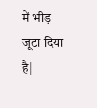में भीड़ जूटा दिया है|